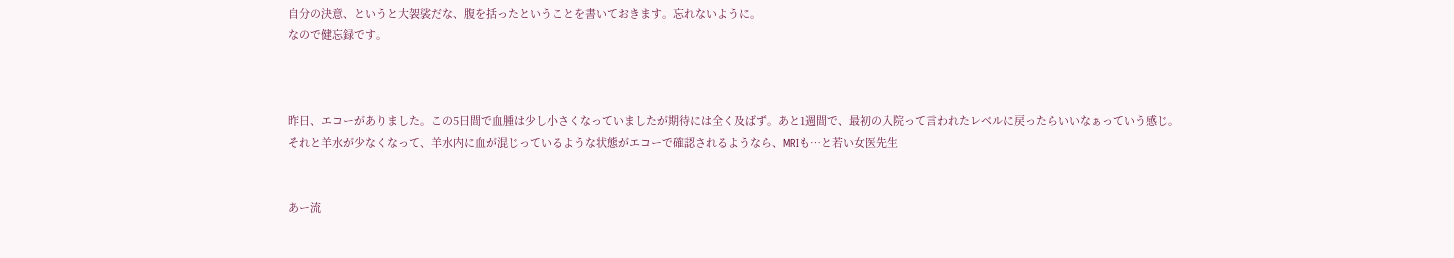自分の決意、というと大袈裟だな、腹を括ったということを書いておきます。忘れないように。
なので健忘録です。



昨日、エコーがありました。この5日間で血腫は少し小さくなっていましたが期待には全く及ばず。あと1週間で、最初の入院って言われたレベルに戻ったらいいなぁっていう感じ。
それと羊水が少なくなって、羊水内に血が混じっているような状態がエコーで確認されるようなら、MRIも…と若い女医先生


あー流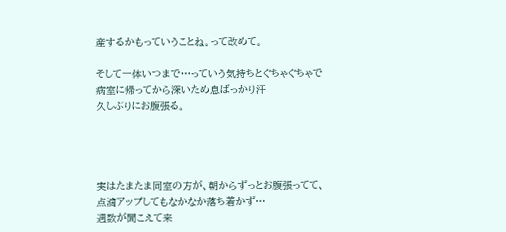産するかもっていうことね。って改めて。

そして一体いつまで…っていう気持ちとぐちゃぐちゃで病室に帰ってから深いため息ばっかり汗
久しぶりにお腹張る。




実はたまたま同室の方が、朝からずっとお腹張ってて、点滴アップしてもなかなか落ち着かず…
週数が聞こえて来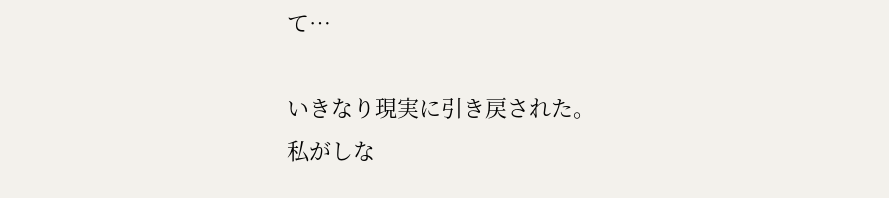て…

いきなり現実に引き戻された。
私がしな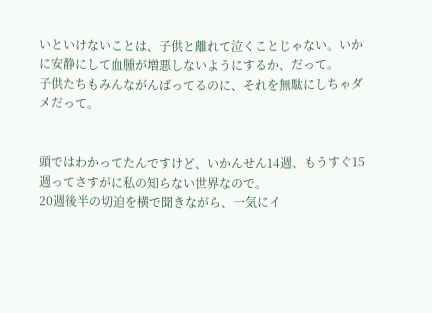いといけないことは、子供と離れて泣くことじゃない。いかに安静にして血腫が増悪しないようにするか、だって。
子供たちもみんながんばってるのに、それを無駄にしちゃダメだって。


頭ではわかってたんですけど、いかんせん14週、もうすぐ15週ってさすがに私の知らない世界なので。
20週後半の切迫を横で聞きながら、一気にイ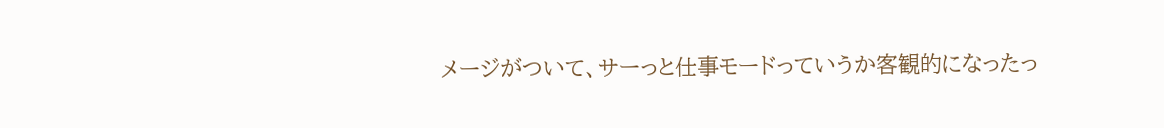メージがついて、サーっと仕事モードっていうか客観的になったっ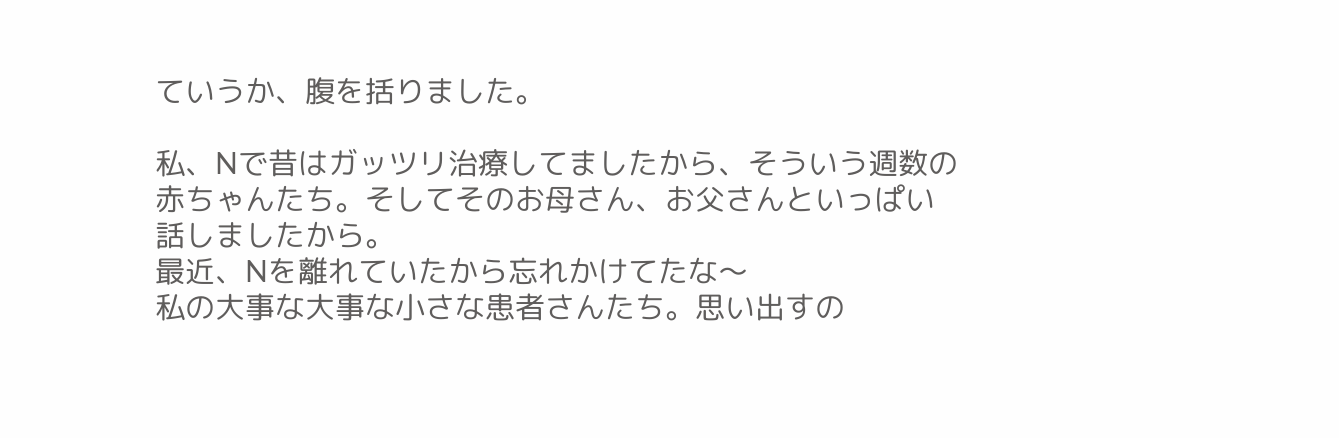ていうか、腹を括りました。

私、Nで昔はガッツリ治療してましたから、そういう週数の赤ちゃんたち。そしてそのお母さん、お父さんといっぱい話しましたから。
最近、Nを離れていたから忘れかけてたな〜
私の大事な大事な小さな患者さんたち。思い出すの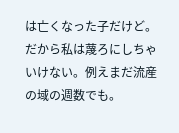は亡くなった子だけど。だから私は蔑ろにしちゃいけない。例えまだ流産の域の週数でも。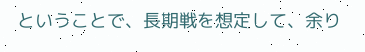ということで、長期戦を想定して、余り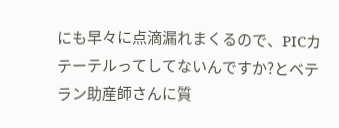にも早々に点滴漏れまくるので、PICカテーテルってしてないんですか?とベテラン助産師さんに質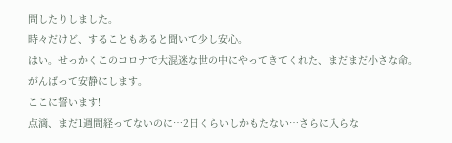問したりしました。
時々だけど、することもあると聞いて少し安心。
はい。せっかくこのコロナで大混迷な世の中にやってきてくれた、まだまだ小さな命。
がんばって安静にします。
ここに誓います!
点滴、まだ1週間経ってないのに…2日くらいしかもたない…さらに入らな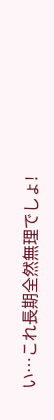い…これ長期全然無理でしょ!